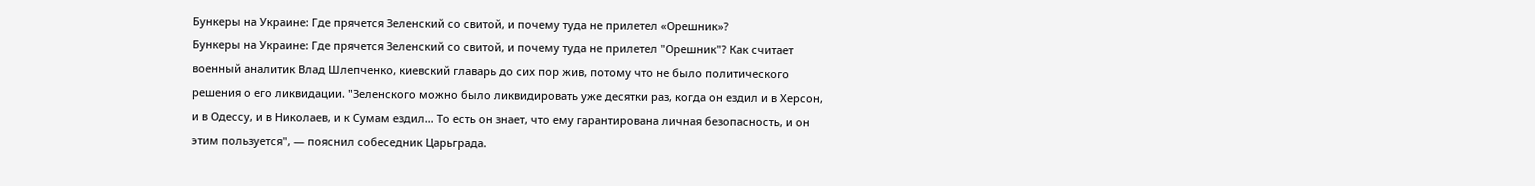Бункеры на Украине: Где прячется Зеленский со свитой, и почему туда не прилетел «Орешник»?
Бункеры на Украине: Где прячется Зеленский со свитой, и почему туда не прилетел "Орешник"? Как считает военный аналитик Влад Шлепченко, киевский главарь до сих пор жив, потому что не было политического решения о его ликвидации. "Зеленского можно было ликвидировать уже десятки раз, когда он ездил и в Херсон, и в Одессу, и в Николаев, и к Сумам ездил… То есть он знает, что ему гарантирована личная безопасность, и он этим пользуется", — пояснил собеседник Царьграда.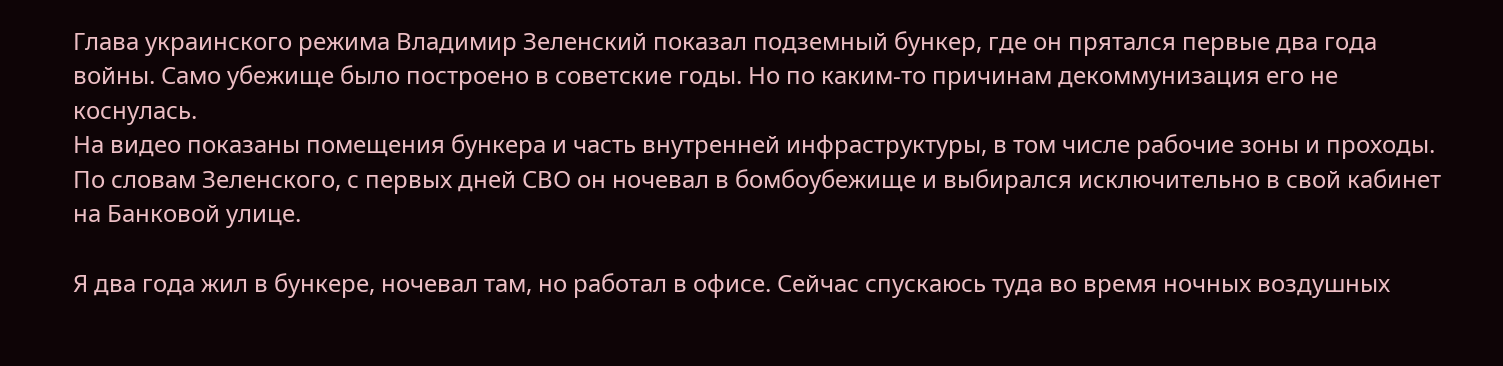Глава украинского режима Владимир Зеленский показал подземный бункер, где он прятался первые два года войны. Само убежище было построено в советские годы. Но по каким-то причинам декоммунизация его не коснулась.
На видео показаны помещения бункера и часть внутренней инфраструктуры, в том числе рабочие зоны и проходы. По словам Зеленского, с первых дней СВО он ночевал в бомбоубежище и выбирался исключительно в свой кабинет на Банковой улице.

Я два года жил в бункере, ночевал там, но работал в офисе. Сейчас спускаюсь туда во время ночных воздушных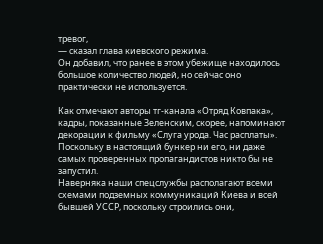тревог,
— сказал глава киевского режима.
Он добавил, что ранее в этом убежище находилось большое количество людей, но сейчас оно практически не используется.

Как отмечают авторы тг-канала «Отряд Ковпака», кадры, показанные Зеленским, скорее, напоминают декорации к фильму «Слуга урода. Час расплаты». Поскольку в настоящий бункер ни его, ни даже самых проверенных пропагандистов никто бы не запустил.
Наверняка наши спецслужбы располагают всеми схемами подземных коммуникаций Киева и всей бывшей УССР, поскольку строились они,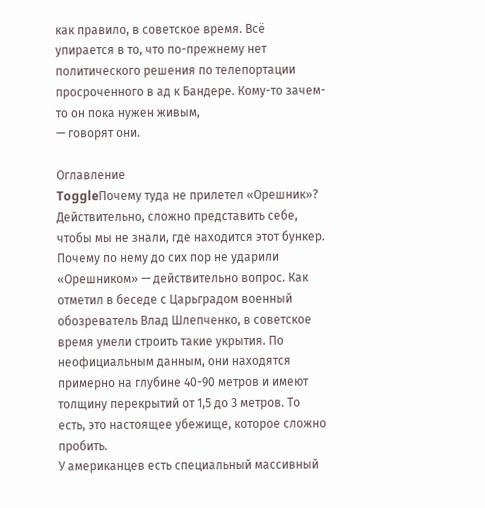как правило, в советское время. Всё упирается в то, что по-прежнему нет политического решения по телепортации просроченного в ад к Бандере. Кому-то зачем-то он пока нужен живым,
— говорят они.

Оглавление
ToggleПочему туда не прилетел «Орешник»?
Действительно, сложно представить себе, чтобы мы не знали, где находится этот бункер. Почему по нему до сих пор не ударили «Орешником» — действительно вопрос. Как отметил в беседе с Царьградом военный обозреватель Влад Шлепченко, в советское время умели строить такие укрытия. По неофициальным данным, они находятся примерно на глубине 40-90 метров и имеют толщину перекрытий от 1,5 до 3 метров. То есть, это настоящее убежище, которое сложно пробить.
У американцев есть специальный массивный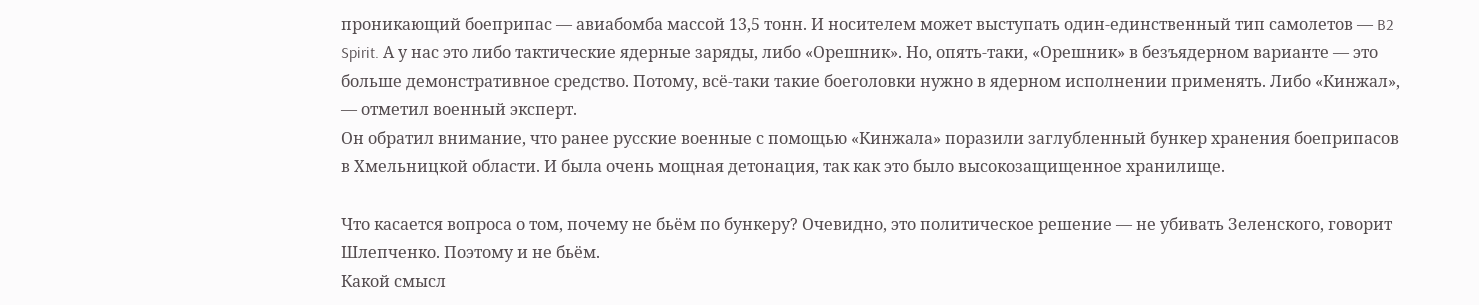проникающий боеприпас — авиабомба массой 13,5 тонн. И носителем может выступать один-единственный тип самолетов — B2 Spirit. А у нас это либо тактические ядерные заряды, либо «Орешник». Но, опять-таки, «Орешник» в безъядерном варианте — это больше демонстративное средство. Потому, всё-таки такие боеголовки нужно в ядерном исполнении применять. Либо «Кинжал»,
— отметил военный эксперт.
Он обратил внимание, что ранее русские военные с помощью «Кинжала» поразили заглубленный бункер хранения боеприпасов в Хмельницкой области. И была очень мощная детонация, так как это было высокозащищенное хранилище.

Что касается вопроса о том, почему не бьём по бункеру? Очевидно, это политическое решение — не убивать Зеленского, говорит Шлепченко. Поэтому и не бьём.
Какой смысл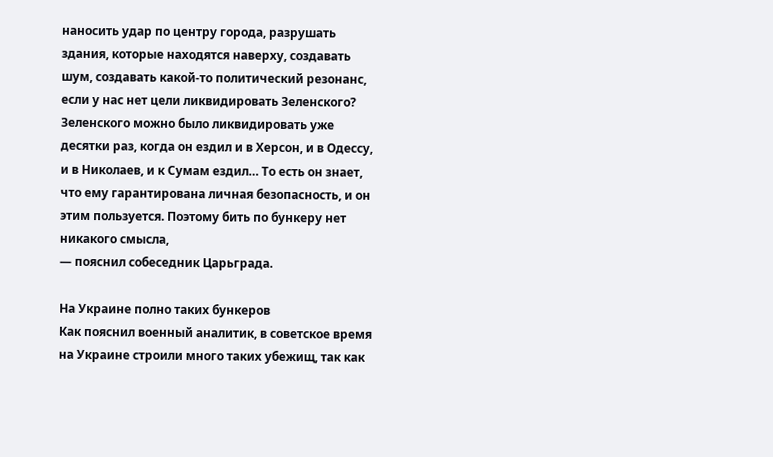наносить удар по центру города, разрушать здания, которые находятся наверху, создавать шум, создавать какой-то политический резонанс, если у нас нет цели ликвидировать Зеленского? Зеленского можно было ликвидировать уже десятки раз, когда он ездил и в Херсон, и в Одессу, и в Николаев, и к Сумам ездил… То есть он знает, что ему гарантирована личная безопасность, и он этим пользуется. Поэтому бить по бункеру нет никакого смысла,
— пояснил собеседник Царьграда.

На Украине полно таких бункеров
Как пояснил военный аналитик, в советское время на Украине строили много таких убежищ, так как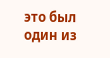это был один из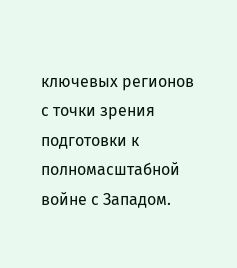ключевых регионов с точки зрения подготовки к полномасштабной войне с Западом.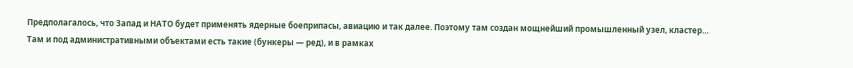Предполагалось, что Запад и НАТО будет применять ядерные боеприпасы, авиацию и так далее. Поэтому там создан мощнейший промышленный узел, кластер… Там и под административными объектами есть такие (бункеры — ред), и в рамках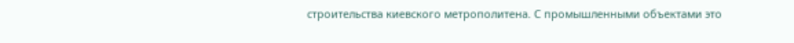строительства киевского метрополитена. С промышленными объектами это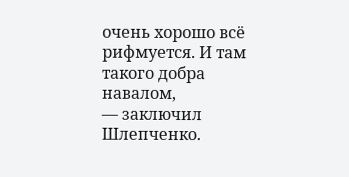очень хорошо всё рифмуется. И там такого добра навалом,
— заключил Шлепченко.